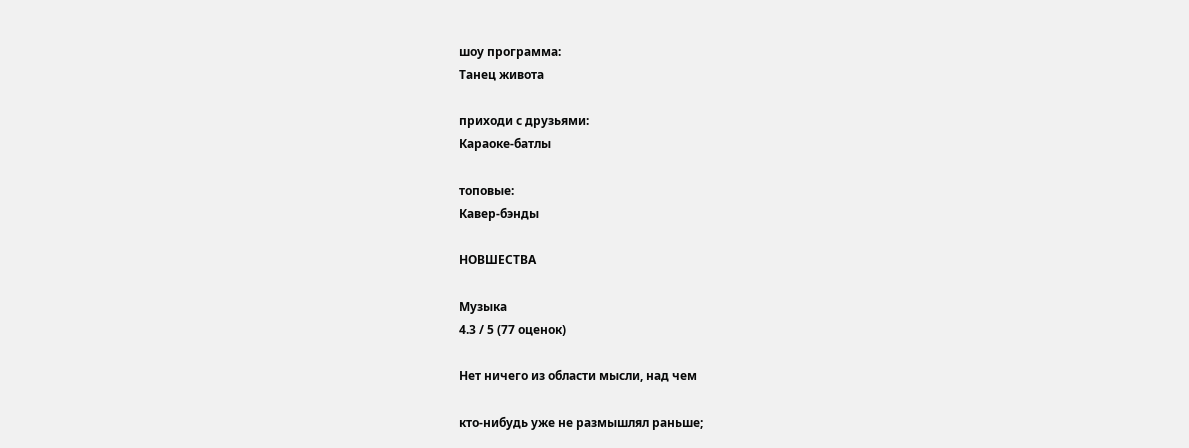шоу программа:
Танец живота

приходи с друзьями:
Караоке-батлы

топовые:
Кавер-бэнды

НОВШЕСТВА

Музыка
4.3 / 5 (77 оценок)

Нет ничего из области мысли, над чем

кто-нибудь уже не размышлял раньше;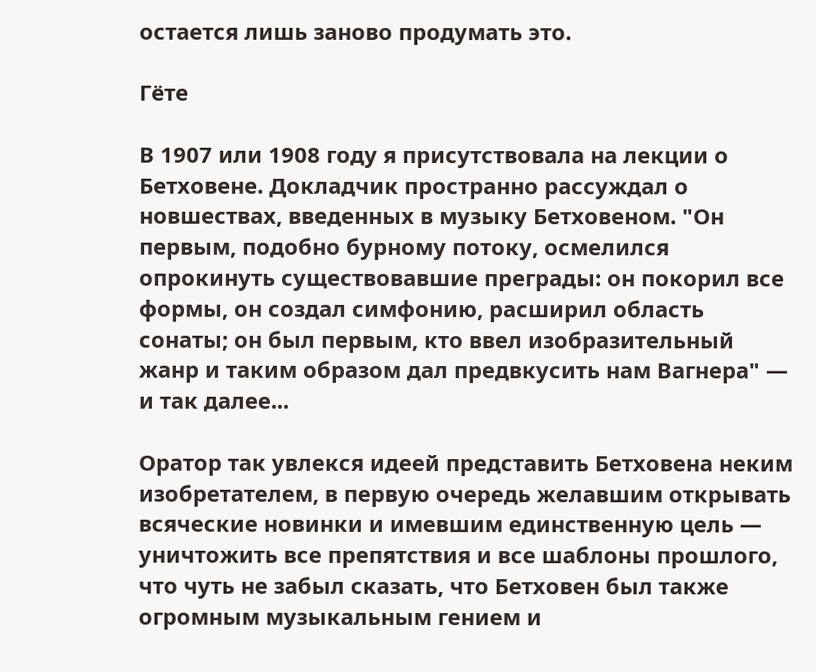остается лишь заново продумать это.

Гёте

В 1907 или 1908 году я присутствовала на лекции о Бетховене. Докладчик пространно рассуждал о новшествах, введенных в музыку Бетховеном. "Он первым, подобно бурному потоку, осмелился опрокинуть существовавшие преграды: он покорил все формы, он создал симфонию, расширил область сонаты; он был первым, кто ввел изобразительный жанр и таким образом дал предвкусить нам Вагнера" — и так далее...

Оратор так увлекся идеей представить Бетховена неким изобретателем, в первую очередь желавшим открывать всяческие новинки и имевшим единственную цель — уничтожить все препятствия и все шаблоны прошлого, что чуть не забыл сказать, что Бетховен был также огромным музыкальным гением и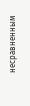несравненным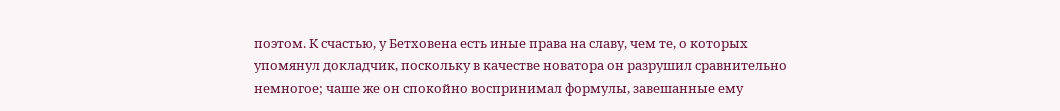поэтом. К счастью, у Бетховена есть иные права на славу, чем те, о которых упомянул докладчик, поскольку в качестве новатора он разрушил сравнительно немногое; чаше же он спокойно воспринимал формулы, завешанные ему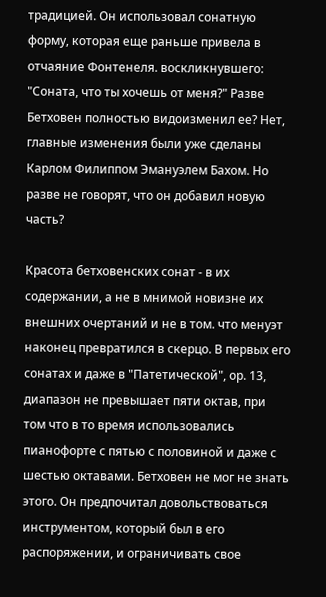традицией. Он использовал сонатную форму, которая еще раньше привела в отчаяние Фонтенеля. воскликнувшего: "Соната, что ты хочешь от меня?" Разве Бетховен полностью видоизменил ее? Нет, главные изменения были уже сделаны Карлом Филиппом Эмануэлем Бахом. Но разве не говорят, что он добавил новую часть?

Красота бетховенских сонат - в их содержании, а не в мнимой новизне их внешних очертаний и не в том. что менуэт наконец превратился в скерцо. В первых его сонатах и даже в "Патетической", ор. 13, диапазон не превышает пяти октав, при том что в то время использовались пианофорте с пятью с половиной и даже с шестью октавами. Бетховен не мог не знать этого. Он предпочитал довольствоваться инструментом, который был в его распоряжении, и ограничивать свое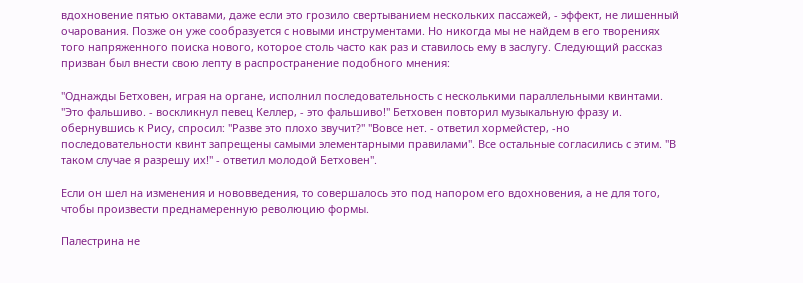вдохновение пятью октавами, даже если это грозило свертыванием нескольких пассажей, - эффект, не лишенный очарования. Позже он уже сообразуется с новыми инструментами. Но никогда мы не найдем в его творениях того напряженного поиска нового, которое столь часто как раз и ставилось ему в заслугу. Следующий рассказ призван был внести свою лепту в распространение подобного мнения:

"Однажды Бетховен, играя на органе, исполнил последовательность с несколькими параллельными квинтами. "Это фальшиво. - воскликнул певец Келлер, - это фальшиво!" Бетховен повторил музыкальную фразу и. обернувшись к Рису, спросил: "Разве это плохо звучит?" "Вовсе нет. - ответил хормейстер, -но последовательности квинт запрещены самыми элементарными правилами". Все остальные согласились с этим. "В таком случае я разрешу их!" - ответил молодой Бетховен".

Если он шел на изменения и нововведения, то совершалось это под напором его вдохновения, а не для того, чтобы произвести преднамеренную революцию формы.

Палестрина не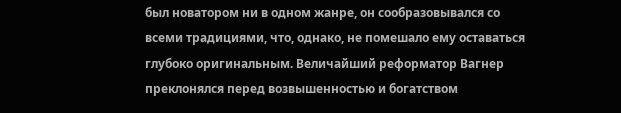был новатором ни в одном жанре, он сообразовывался со всеми традициями, что, однако, не помешало ему оставаться глубоко оригинальным. Величайший реформатор Вагнер преклонялся перед возвышенностью и богатством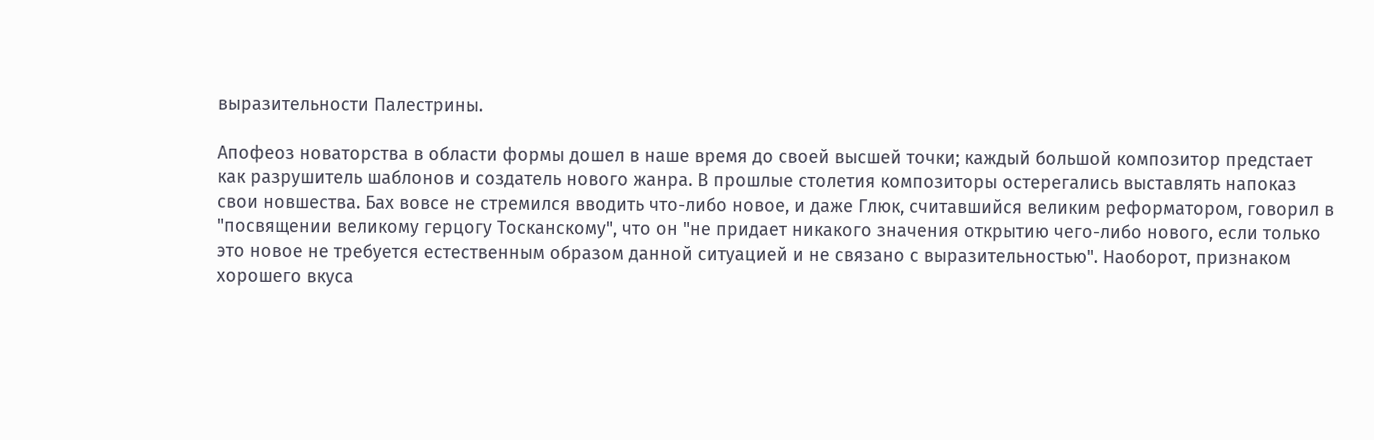выразительности Палестрины.

Апофеоз новаторства в области формы дошел в наше время до своей высшей точки; каждый большой композитор предстает как разрушитель шаблонов и создатель нового жанра. В прошлые столетия композиторы остерегались выставлять напоказ свои новшества. Бах вовсе не стремился вводить что-либо новое, и даже Глюк, считавшийся великим реформатором, говорил в "посвящении великому герцогу Тосканскому", что он "не придает никакого значения открытию чего-либо нового, если только это новое не требуется естественным образом данной ситуацией и не связано с выразительностью". Наоборот, признаком хорошего вкуса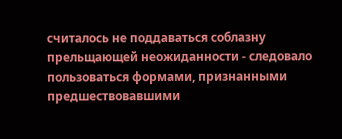считалось не поддаваться соблазну прельщающей неожиданности - следовало пользоваться формами, признанными предшествовавшими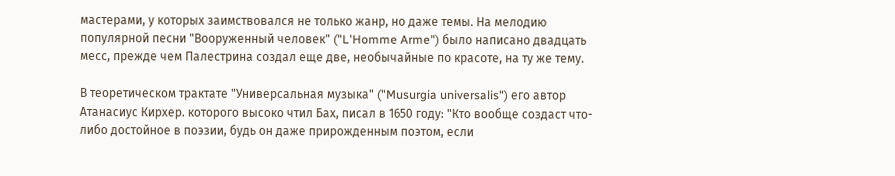мастерами, у которых заимствовался не только жанр, но даже темы. На мелодию популярной песни "Вооруженный человек" ("L'Homme Arme") было написано двадцать месс, прежде чем Палестрина создал еще две, необычайные по красоте, на ту же тему.

В теоретическом трактате "Универсальная музыка" ("Musurgia universalis") его автор Атанасиус Кирхер. которого высоко чтил Бах, писал в 1650 году: "Кто вообще создаст что-либо достойное в поэзии, будь он даже прирожденным поэтом, если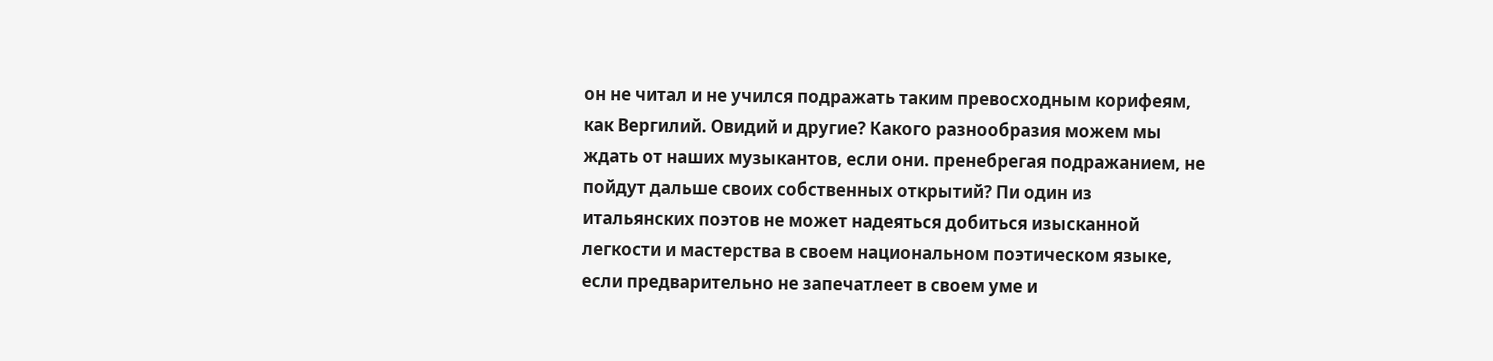он не читал и не учился подражать таким превосходным корифеям, как Вергилий. Овидий и другие? Какого разнообразия можем мы ждать от наших музыкантов, если они. пренебрегая подражанием, не пойдут дальше своих собственных открытий? Пи один из итальянских поэтов не может надеяться добиться изысканной легкости и мастерства в своем национальном поэтическом языке, если предварительно не запечатлеет в своем уме и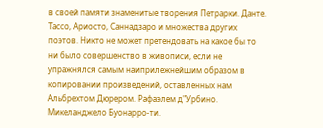в своей памяти знаменитые творения Петрарки. Данте. Тассо, Ариосто, Саннадзаро и множества других поэтов. Никто не может претендовать на какое бы то ни было совершенство в живописи, если не упражнялся самым наиприлежнейшим образом в копировании произведений, оставленных нам Альбрехтом Дюрером. Рафаэлем д"Урбино. Микеланджело Буонарро-ти.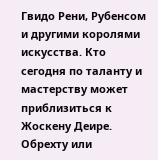Гвидо Рени, Рубенсом и другими королями искусства. Кто сегодня по таланту и мастерству может приблизиться к Жоскену Деире. Обрехту или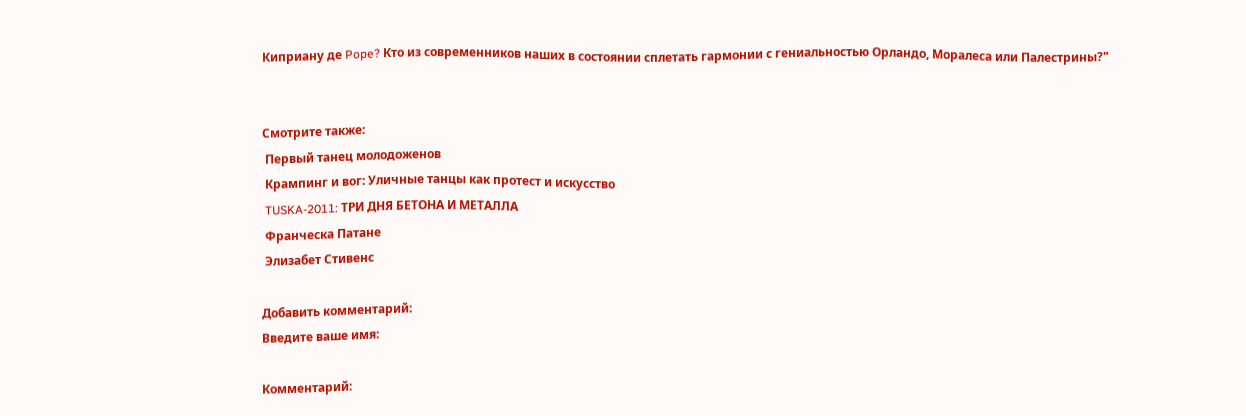Киприану де Pope? Кто из современников наших в состоянии сплетать гармонии с гениальностью Орландо, Моралеса или Палестрины?"


Смотрите также:
 Первый танец молодоженов
 Крампинг и вог: Уличные танцы как протест и искусство
 TUSKA-2011: ТРИ ДНЯ БЕТОНА И МЕТАЛЛА
 Франческа Патане
 Элизабет Стивенс

Добавить комментарий:
Введите ваше имя:

Комментарий: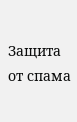Защита от спама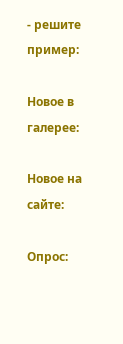- решите пример:

Новое в галерее:

Новое на сайте:

Опрос: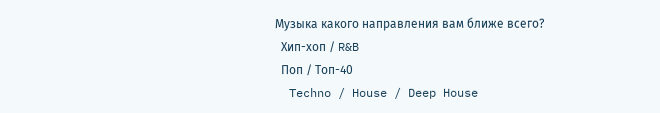Музыка какого направления вам ближе всего?
  Хип-хоп / R&B
  Поп / Топ-40
  Techno / House / Deep House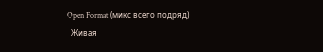Open Format (микс всего подряд)
  Живая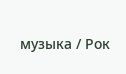музыка / Рок